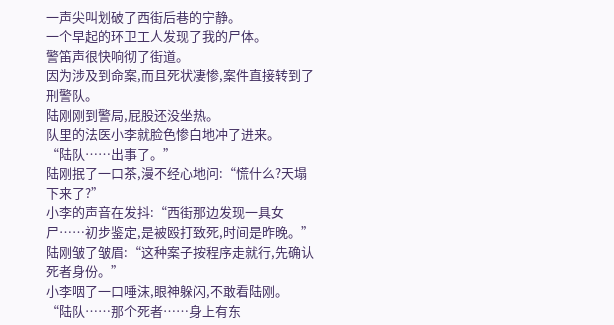一声尖叫划破了西街后巷的宁静。
一个早起的环卫工人发现了我的尸体。
警笛声很快响彻了街道。
因为涉及到命案,而且死状凄惨,案件直接转到了刑警队。
陆刚刚到警局,屁股还没坐热。
队里的法医小李就脸色惨白地冲了进来。
“陆队……出事了。”
陆刚抿了一口茶,漫不经心地问:“慌什么?天塌下来了?”
小李的声音在发抖:“西街那边发现一具女尸……初步鉴定,是被殴打致死,时间是昨晚。”
陆刚皱了皱眉:“这种案子按程序走就行,先确认死者身份。”
小李咽了一口唾沫,眼神躲闪,不敢看陆刚。
“陆队……那个死者……身上有东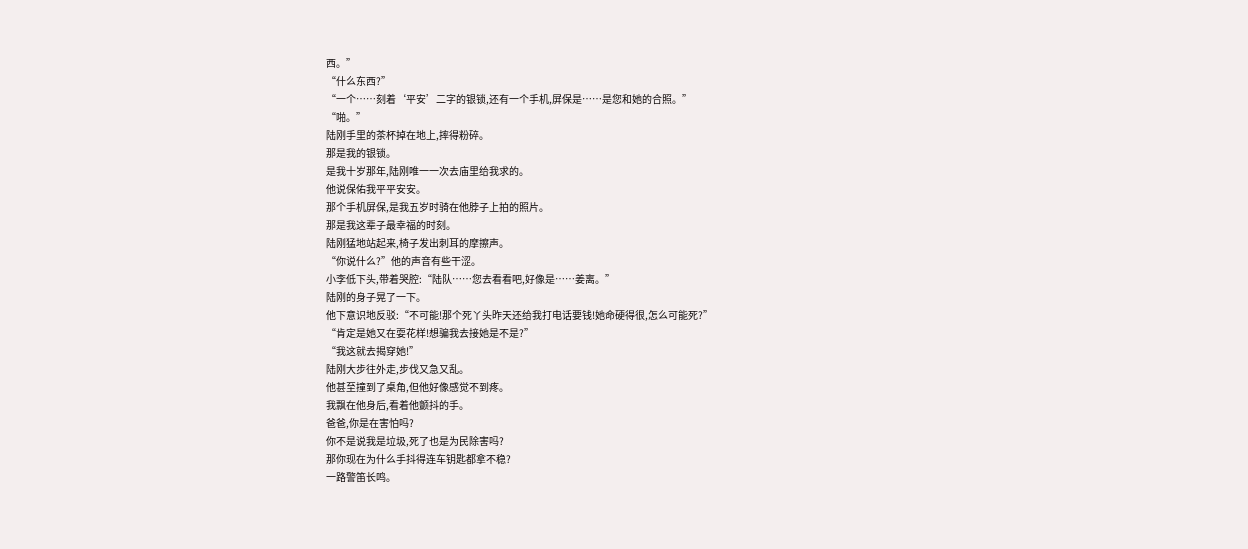西。”
“什么东西?”
“一个……刻着‘平安’二字的银锁,还有一个手机,屏保是……是您和她的合照。”
“啪。”
陆刚手里的茶杯掉在地上,摔得粉碎。
那是我的银锁。
是我十岁那年,陆刚唯一一次去庙里给我求的。
他说保佑我平平安安。
那个手机屏保,是我五岁时骑在他脖子上拍的照片。
那是我这辈子最幸福的时刻。
陆刚猛地站起来,椅子发出刺耳的摩擦声。
“你说什么?”他的声音有些干涩。
小李低下头,带着哭腔:“陆队……您去看看吧,好像是……姜离。”
陆刚的身子晃了一下。
他下意识地反驳:“不可能!那个死丫头昨天还给我打电话要钱!她命硬得很,怎么可能死?”
“肯定是她又在耍花样!想骗我去接她是不是?”
“我这就去揭穿她!”
陆刚大步往外走,步伐又急又乱。
他甚至撞到了桌角,但他好像感觉不到疼。
我飘在他身后,看着他颤抖的手。
爸爸,你是在害怕吗?
你不是说我是垃圾,死了也是为民除害吗?
那你现在为什么手抖得连车钥匙都拿不稳?
一路警笛长鸣。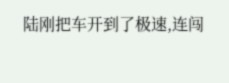陆刚把车开到了极速,连闯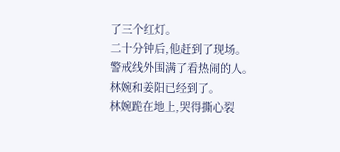了三个红灯。
二十分钟后,他赶到了现场。
警戒线外围满了看热闹的人。
林婉和姜阳已经到了。
林婉跪在地上,哭得撕心裂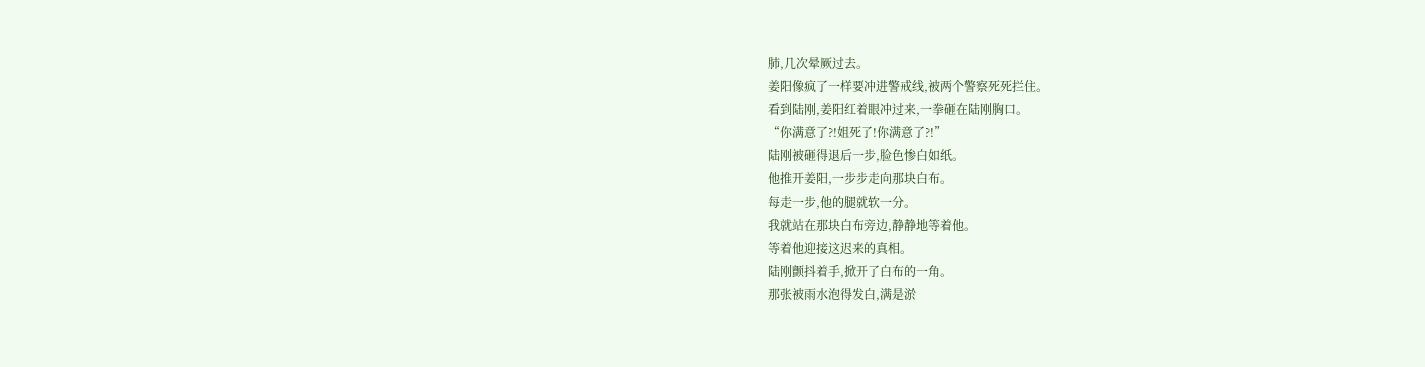肺,几次晕厥过去。
姜阳像疯了一样要冲进警戒线,被两个警察死死拦住。
看到陆刚,姜阳红着眼冲过来,一拳砸在陆刚胸口。
“你满意了?!姐死了!你满意了?!”
陆刚被砸得退后一步,脸色惨白如纸。
他推开姜阳,一步步走向那块白布。
每走一步,他的腿就软一分。
我就站在那块白布旁边,静静地等着他。
等着他迎接这迟来的真相。
陆刚颤抖着手,掀开了白布的一角。
那张被雨水泡得发白,满是淤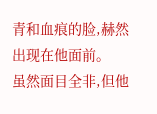青和血痕的脸,赫然出现在他面前。
虽然面目全非,但他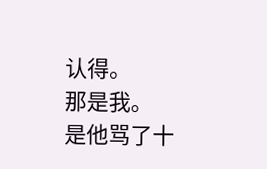认得。
那是我。
是他骂了十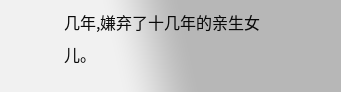几年,嫌弃了十几年的亲生女儿。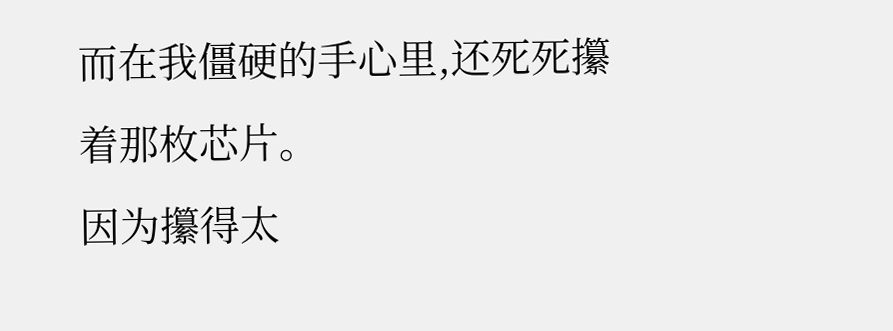而在我僵硬的手心里,还死死攥着那枚芯片。
因为攥得太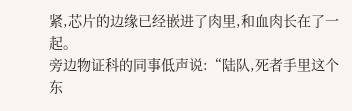紧,芯片的边缘已经嵌进了肉里,和血肉长在了一起。
旁边物证科的同事低声说:“陆队,死者手里这个东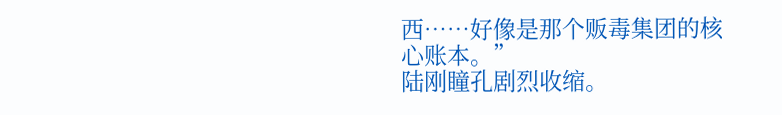西……好像是那个贩毒集团的核心账本。”
陆刚瞳孔剧烈收缩。